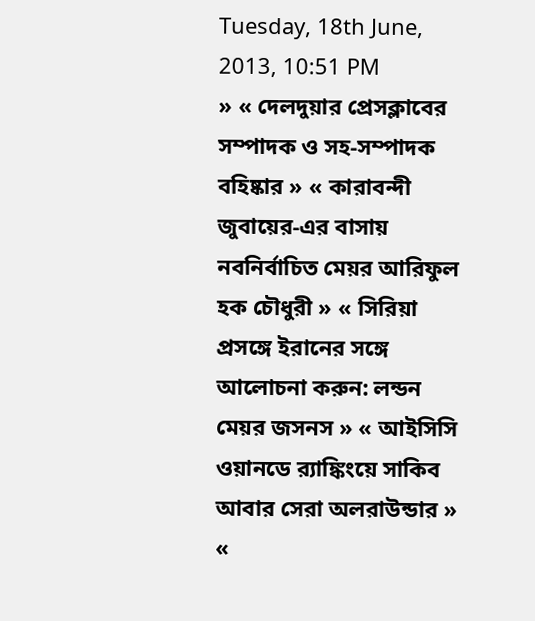Tuesday, 18th June, 2013, 10:51 PM
» « দেলদুয়ার প্রেসক্লাবের সম্পাদক ও সহ-সম্পাদক বহিষ্কার » « কারাবন্দী জুবায়ের-এর বাসায় নবনির্বাচিত মেয়র আরিফুল হক চৌধুরী » « সিরিয়া প্রসঙ্গে ইরানের সঙ্গে আলোচনা করুন: লন্ডন মেয়র জসনস » « আইসিসি ওয়ানডে র‍্যাঙ্কিংয়ে সাকিব আবার সেরা অলরাউন্ডার » «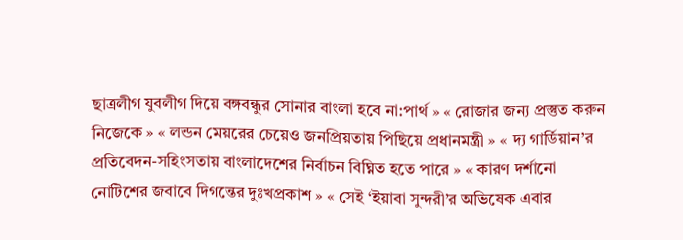ছাত্রলীগ যুবলীগ দিয়ে বঙ্গবন্ধুর সোনার বাংলা হবে না:পার্থ » « রোজার জন্য প্রস্তুত করুন নিজেকে » « লন্ডন মেয়রের চেয়েও জনপ্রিয়তায় পিছিয়ে প্রধানমন্ত্রী » « দ্য গার্ডিয়ান’র প্রতিবেদন-সহিংসতায় বাংলাদেশের নির্বাচন বিঘ্নিত হতে পারে » « কারণ দর্শানো নোটিশের জবাবে দিগন্তের দুঃখপ্রকাশ » « সেই ‘ইয়াবা সুন্দরী’র অভিষেক এবার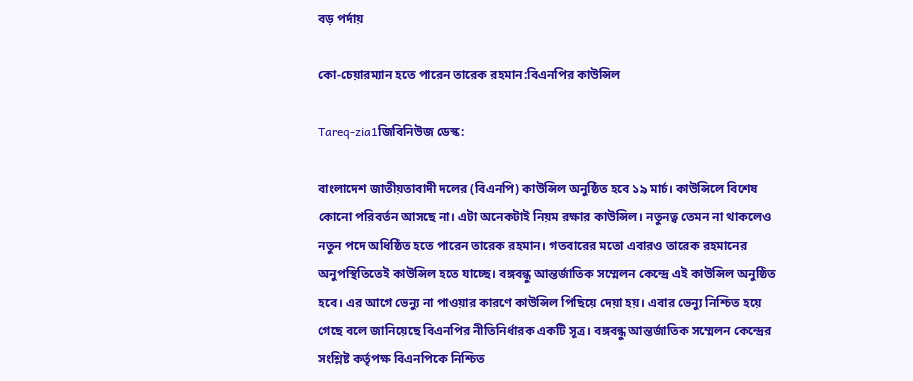বড় পর্দায়

কো-চেয়ারম্যান হতে পারেন তারেক রহমান:বিএনপির কাউন্সিল

Tareq-zia1জিবিনিউজ ডেস্ক:

বাংলাদেশ জাতীয়তাবাদী দলের (বিএনপি) কাউন্সিল অনুষ্ঠিত হবে ১৯ মার্চ। কাউন্সিলে বিশেষ কোনো পরিবর্তন আসছে না। এটা অনেকটাই নিয়ম রক্ষার কাউন্সিল। নতুনত্ব তেমন না থাকলেও নতুন পদে অধিষ্ঠিত হতে পারেন তারেক রহমান। গতবারের মতো এবারও তারেক রহমানের অনুপস্থিতিতেই কাউন্সিল হতে যাচ্ছে। বঙ্গবন্ধু আন্তর্জাতিক সম্মেলন কেন্দ্রে এই কাউন্সিল অনুষ্ঠিত হবে। এর আগে ভেন্যু না পাওয়ার কারণে কাউন্সিল পিছিয়ে দেয়া হয়। এবার ভেন্যু নিশ্চিত হয়ে গেছে বলে জানিয়েছে বিএনপির নীতিনির্ধারক একটি সূত্র। বঙ্গবন্ধু আন্তর্জাতিক সম্মেলন কেন্দ্রের সংশ্লিষ্ট কর্তৃপক্ষ বিএনপিকে নিশ্চিত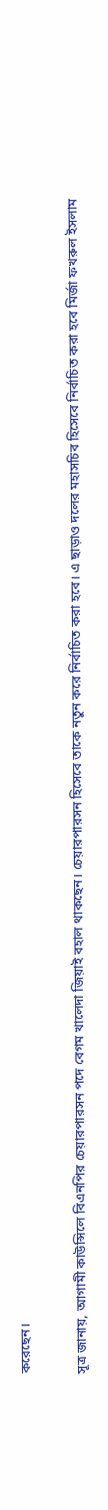করেছেন।

সূত্র জানায়, আগামী কাউন্সিলে বিএনপির চেয়ারপারসন পদে বেগম খালেদা জিয়াই বহাল থাকছেন। চেয়ারপারসন হিসেবে তাকে নতুন করে নির্বাচিত করা হবে। এ ছাড়াও দলের মহাসচিব হিসেবে নির্বাচিত করা হবে মির্জা ফখরুল ইসলাম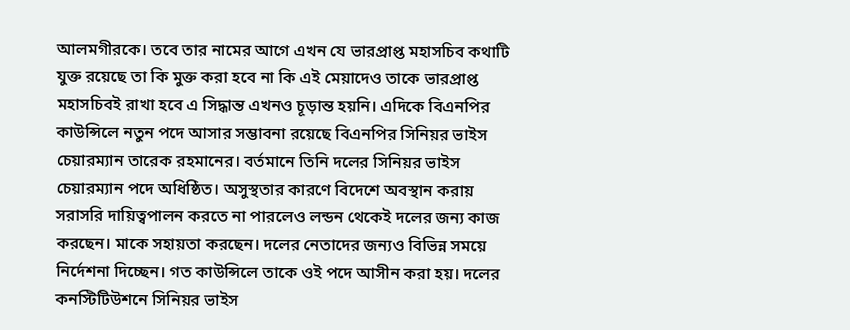আলমগীরকে। তবে তার নামের আগে এখন যে ভারপ্রাপ্ত মহাসচিব কথাটি যুক্ত রয়েছে তা কি মুক্ত করা হবে না কি এই মেয়াদেও তাকে ভারপ্রাপ্ত মহাসচিবই রাখা হবে এ সিদ্ধান্ত এখনও চূড়ান্ত হয়নি। এদিকে বিএনপির কাউন্সিলে নতুন পদে আসার সম্ভাবনা রয়েছে বিএনপির সিনিয়র ভাইস চেয়ারম্যান তারেক রহমানের। বর্তমানে তিনি দলের সিনিয়র ভাইস চেয়ারম্যান পদে অধিষ্ঠিত। অসুস্থতার কারণে বিদেশে অবস্থান করায় সরাসরি দায়িত্বপালন করতে না পারলেও লন্ডন থেকেই দলের জন্য কাজ করছেন। মাকে সহায়তা করছেন। দলের নেতাদের জন্যও বিভিন্ন সময়ে নির্দেশনা দিচ্ছেন। গত কাউন্সিলে তাকে ওই পদে আসীন করা হয়। দলের কনস্টিটিউশনে সিনিয়র ভাইস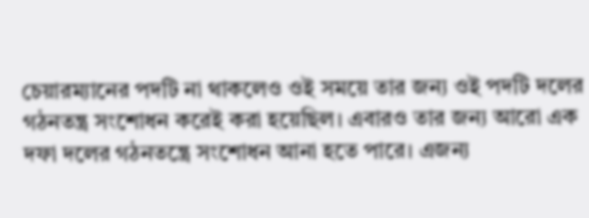চেয়ারম্যানের পদটি না থাকলেও ওই সময়ে তার জন্য ওই পদটি দলের গঠনতন্ত্র সংশোধন করেই করা হয়েছিল। এবারও তার জন্য আরো এক দফা দলের গঠনতন্ত্রে সংশোধন আনা হতে পারে। এজন্য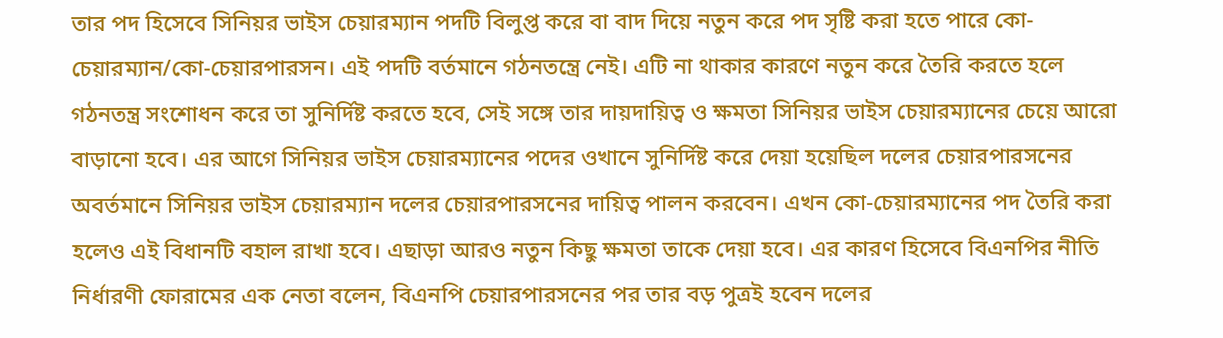তার পদ হিসেবে সিনিয়র ভাইস চেয়ারম্যান পদটি বিলুপ্ত করে বা বাদ দিয়ে নতুন করে পদ সৃষ্টি করা হতে পারে কো-চেয়ারম্যান/কো-চেয়ারপারসন। এই পদটি বর্তমানে গঠনতন্ত্রে নেই। এটি না থাকার কারণে নতুন করে তৈরি করতে হলে গঠনতন্ত্র সংশোধন করে তা সুনির্দিষ্ট করতে হবে, সেই সঙ্গে তার দায়দায়িত্ব ও ক্ষমতা সিনিয়র ভাইস চেয়ারম্যানের চেয়ে আরো বাড়ানো হবে। এর আগে সিনিয়র ভাইস চেয়ারম্যানের পদের ওখানে সুনির্দিষ্ট করে দেয়া হয়েছিল দলের চেয়ারপারসনের অবর্তমানে সিনিয়র ভাইস চেয়ারম্যান দলের চেয়ারপারসনের দায়িত্ব পালন করবেন। এখন কো-চেয়ারম্যানের পদ তৈরি করা হলেও এই বিধানটি বহাল রাখা হবে। এছাড়া আরও নতুন কিছু ক্ষমতা তাকে দেয়া হবে। এর কারণ হিসেবে বিএনপির নীতি নির্ধারণী ফোরামের এক নেতা বলেন, বিএনপি চেয়ারপারসনের পর তার বড় পুত্রই হবেন দলের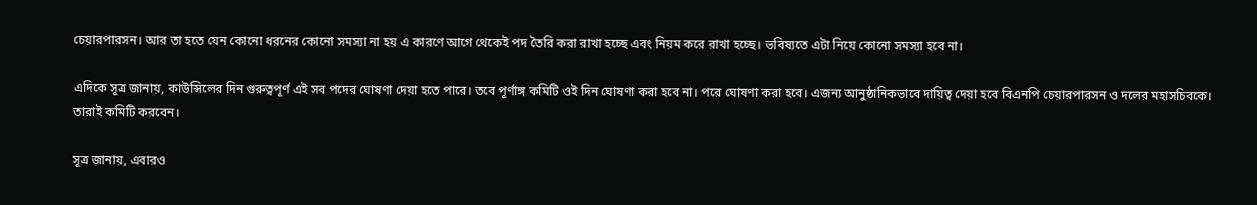চেয়ারপারসন। আর তা হতে যেন কোনো ধরনের কোনো সমস্যা না হয় এ কারণে আগে থেকেই পদ তৈরি করা রাখা হচ্ছে এবং নিয়ম করে রাখা হচ্ছে। ভবিষ্যতে এটা নিয়ে কোনো সমস্যা হবে না।

এদিকে সূত্র জানায়, কাউন্সিলের দিন গুরুত্বপূর্ণ এই সব পদের ঘোষণা দেয়া হতে পারে। তবে পূর্ণাঙ্গ কমিটি ওই দিন ঘোষণা করা হবে না। পরে ঘোষণা করা হবে। এজন্য আনুষ্ঠানিকভাবে দায়িত্ব দেয়া হবে বিএনপি চেয়ারপারসন ও দলের মহাসচিবকে। তারাই কমিটি করবেন।

সূত্র জানায়, এবারও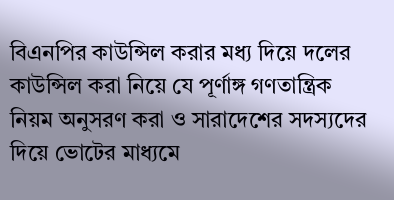বিএনপির কাউন্সিল করার মধ্য দিয়ে দলের কাউন্সিল করা নিয়ে যে পূর্ণাঙ্গ গণতান্ত্রিক নিয়ম অনুসরণ করা ও সারাদেশের সদস্যদের দিয়ে ভোটের মাধ্যমে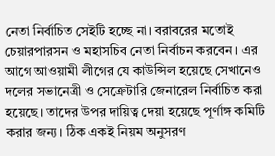নেতা নির্বাচিত সেইটি হচ্ছে না। বরাবরের মতোই চেয়ারপারসন ও মহাসচিব নেতা নির্বাচন করবেন। এর আগে আওয়ামী লীগের যে কাউন্সিল হয়েছে সেখানেও দলের সভানেত্রী ও সেক্রেটারি জেনারেল নির্বাচিত করা হয়েছে। তাদের উপর দায়িত্ব দেয়া হয়েছে পূর্ণাঙ্গ কমিটি করার জন্য। ঠিক একই নিয়ম অনুসরণ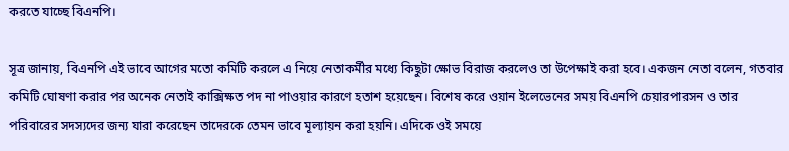করতে যাচ্ছে বিএনপি।

সূত্র জানায়, বিএনপি এই ভাবে আগের মতো কমিটি করলে এ নিয়ে নেতাকর্মীর মধ্যে কিছুটা ক্ষোভ বিরাজ করলেও তা উপেক্ষাই করা হবে। একজন নেতা বলেন, গতবার কমিটি ঘোষণা করার পর অনেক নেতাই কাক্সিক্ষত পদ না পাওয়ার কারণে হতাশ হয়েছেন। বিশেষ করে ওয়ান ইলেভেনের সময় বিএনপি চেয়ারপারসন ও তার পরিবারের সদস্যদের জন্য যারা করেছেন তাদেরকে তেমন ভাবে মূল্যায়ন করা হয়নি। এদিকে ওই সময়ে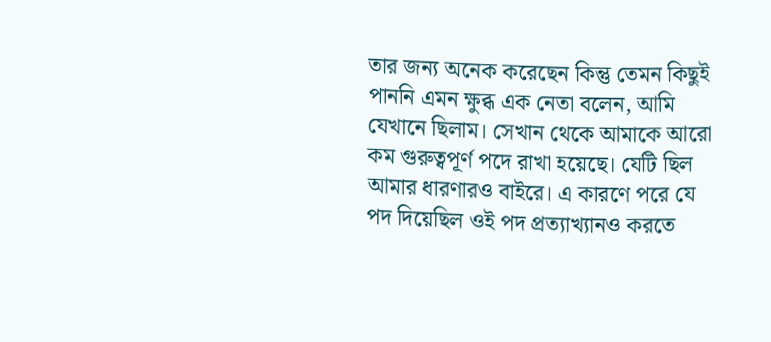তার জন্য অনেক করেছেন কিন্তু তেমন কিছুই পাননি এমন ক্ষুব্ধ এক নেতা বলেন, আমি যেখানে ছিলাম। সেখান থেকে আমাকে আরো কম গুরুত্বপূর্ণ পদে রাখা হয়েছে। যেটি ছিল আমার ধারণারও বাইরে। এ কারণে পরে যে পদ দিয়েছিল ওই পদ প্রত্যাখ্যানও করতে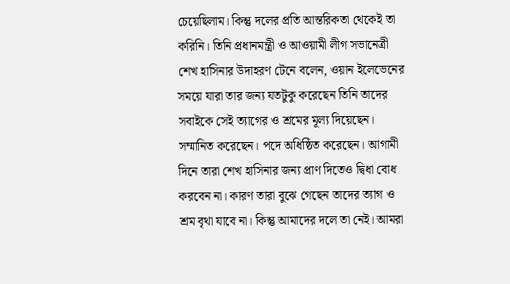চেয়েছিলাম। কিন্তু দলের প্রতি আন্তরিকতা থেকেই তা করিনি। তিনি প্রধানমন্ত্রী ও আওয়ামী লীগ সভানেত্রী শেখ হাসিনার উদাহরণ টেনে বলেন, ওয়ান ইলেভেনের সময়ে যারা তার জন্য যতটুকু করেছেন তিনি তাদের সবাইকে সেই ত্যাগের ও শ্রমের মূল্য দিয়েছেন। সম্মানিত করেছেন। পদে অধিষ্ঠিত করেছেন। আগামী দিনে তারা শেখ হাসিনার জন্য প্রাণ দিতেও দ্বিধা বোধ করবেন না। কারণ তারা বুঝে গেছেন তাদের ত্যাগ ও শ্রম বৃথা যাবে না। কিন্তু আমাদের দলে তা নেই। আমরা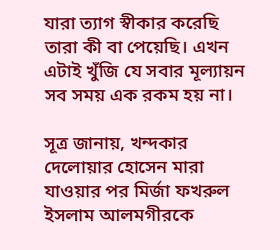যারা ত্যাগ স্বীকার করেছি তারা কী বা পেয়েছি। এখন এটাই খুঁজি যে সবার মূল্যায়ন সব সময় এক রকম হয় না।

সূত্র জানায়, খন্দকার দেলোয়ার হোসেন মারা যাওয়ার পর মির্জা ফখরুল ইসলাম আলমগীরকে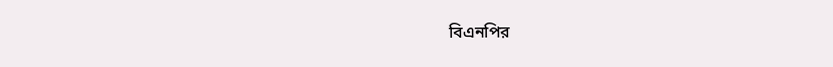বিএনপির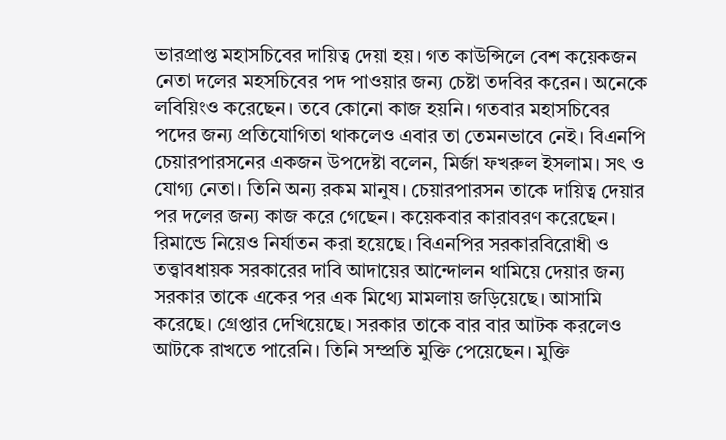ভারপ্রাপ্ত মহাসচিবের দায়িত্ব দেয়া হয়। গত কাউন্সিলে বেশ কয়েকজন নেতা দলের মহসচিবের পদ পাওয়ার জন্য চেষ্টা তদবির করেন। অনেকে লবিয়িংও করেছেন। তবে কোনো কাজ হয়নি। গতবার মহাসচিবের পদের জন্য প্রতিযোগিতা থাকলেও এবার তা তেমনভাবে নেই। বিএনপি চেয়ারপারসনের একজন উপদেষ্টা বলেন, মির্জা ফখরুল ইসলাম। সৎ ও যোগ্য নেতা। তিনি অন্য রকম মানুষ। চেয়ারপারসন তাকে দায়িত্ব দেয়ার পর দলের জন্য কাজ করে গেছেন। কয়েকবার কারাবরণ করেছেন। রিমান্ডে নিয়েও নির্যাতন করা হয়েছে। বিএনপির সরকারবিরোধী ও তত্ত্বাবধায়ক সরকারের দাবি আদায়ের আন্দোলন থামিয়ে দেয়ার জন্য সরকার তাকে একের পর এক মিথ্যে মামলায় জড়িয়েছে। আসামি করেছে। গ্রেপ্তার দেখিয়েছে। সরকার তাকে বার বার আটক করলেও আটকে রাখতে পারেনি। তিনি সম্প্রতি মুক্তি পেয়েছেন। মুক্তি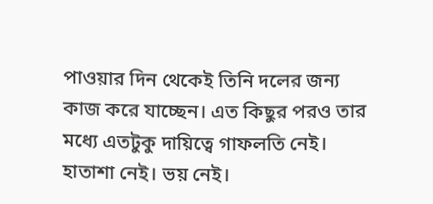পাওয়ার দিন থেকেই তিনি দলের জন্য কাজ করে যাচ্ছেন। এত কিছুর পরও তার মধ্যে এতটুকু দায়িত্বে গাফলতি নেই। হাতাশা নেই। ভয় নেই।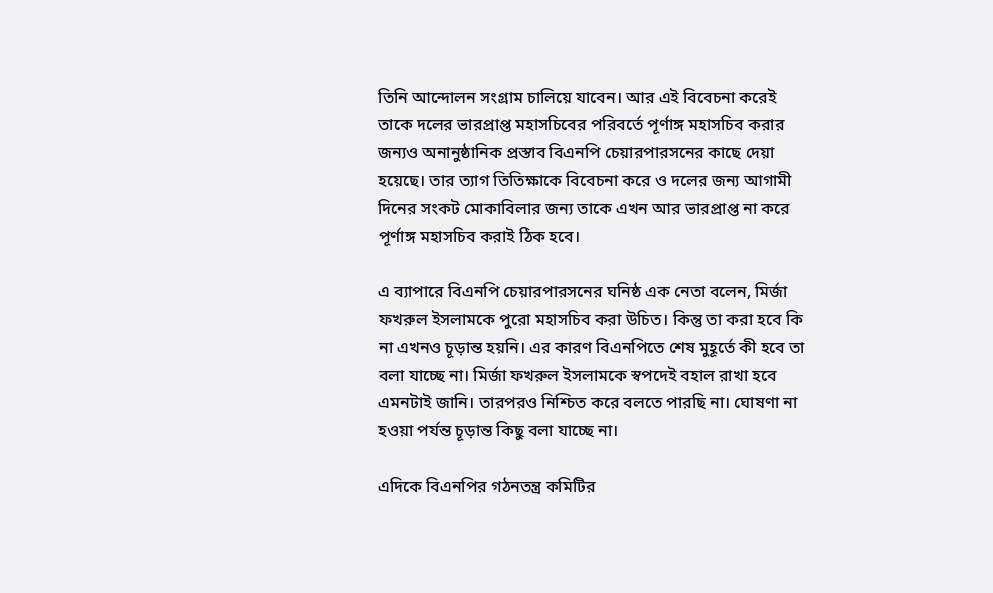তিনি আন্দোলন সংগ্রাম চালিয়ে যাবেন। আর এই বিবেচনা করেই তাকে দলের ভারপ্রাপ্ত মহাসচিবের পরিবর্তে পূর্ণাঙ্গ মহাসচিব করার জন্যও অনানুষ্ঠানিক প্রস্তাব বিএনপি চেয়ারপারসনের কাছে দেয়া হয়েছে। তার ত্যাগ তিতিক্ষাকে বিবেচনা করে ও দলের জন্য আগামী দিনের সংকট মোকাবিলার জন্য তাকে এখন আর ভারপ্রাপ্ত না করে পূর্ণাঙ্গ মহাসচিব করাই ঠিক হবে।

এ ব্যাপারে বিএনপি চেয়ারপারসনের ঘনিষ্ঠ এক নেতা বলেন, মির্জা ফখরুল ইসলামকে পুরো মহাসচিব করা উচিত। কিন্তু তা করা হবে কি না এখনও চূড়ান্ত হয়নি। এর কারণ বিএনপিতে শেষ মুহূর্তে কী হবে তা বলা যাচ্ছে না। মির্জা ফখরুল ইসলামকে স্বপদেই বহাল রাখা হবে এমনটাই জানি। তারপরও নিশ্চিত করে বলতে পারছি না। ঘোষণা না হওয়া পর্যন্ত চূড়ান্ত কিছু বলা যাচ্ছে না।

এদিকে বিএনপির গঠনতন্ত্র কমিটির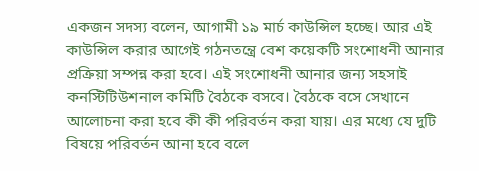একজন সদস্য বলেন, আগামী ১৯ মার্চ কাউন্সিল হচ্ছে। আর এই কাউন্সিল করার আগেই গঠনতন্ত্রে বেশ কয়েকটি সংশোধনী আনার প্রক্রিয়া সম্পন্ন করা হবে। এই সংশোধনী আনার জন্য সহসাই কনস্টিটিউশনাল কমিটি বৈঠকে বসবে। বৈঠকে বসে সেখানে আলোচনা করা হবে কী কী পরিবর্তন করা যায়। এর মধ্যে যে দুটি বিষয়ে পরিবর্তন আনা হবে বলে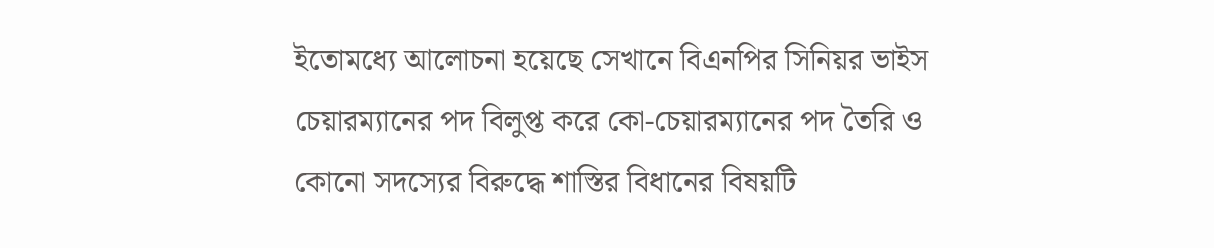ইতোমধ্যে আলোচনা হয়েছে সেখানে বিএনপির সিনিয়র ভাইস চেয়ারম্যানের পদ বিলুপ্ত করে কো-চেয়ারম্যানের পদ তৈরি ও কোনো সদস্যের বিরুদ্ধে শাস্তির বিধানের বিষয়টি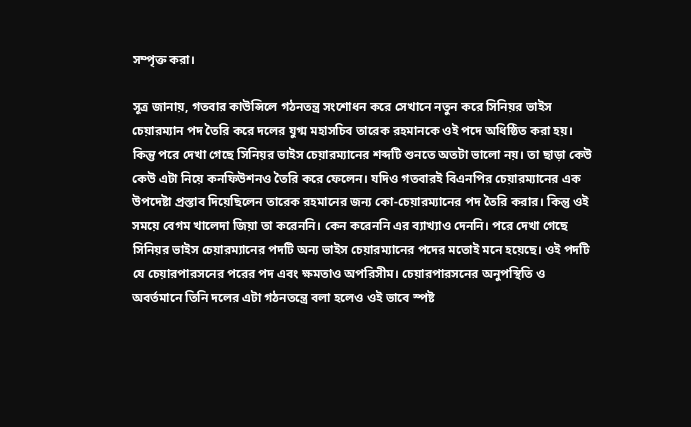সম্পৃক্ত করা।

সূত্র জানায়, গতবার কাউন্সিলে গঠনতন্ত্র সংশোধন করে সেখানে নতুন করে সিনিয়র ভাইস চেয়ারম্যান পদ তৈরি করে দলের যুগ্ম মহাসচিব তারেক রহমানকে ওই পদে অধিষ্ঠিত করা হয়। কিন্তু পরে দেখা গেছে সিনিয়র ভাইস চেয়ারম্যানের শব্দটি শুনতে অতটা ভালো নয়। তা ছাড়া কেউ কেউ এটা নিয়ে কনফিউশনও তৈরি করে ফেলেন। যদিও গতবারই বিএনপির চেয়ারম্যানের এক উপদেষ্টা প্রস্তাব দিয়েছিলেন তারেক রহমানের জন্য কো-চেয়ারম্যানের পদ তৈরি করার। কিন্তু ওই সময়ে বেগম খালেদা জিয়া তা করেননি। কেন করেননি এর ব্যাখ্যাও দেননি। পরে দেখা গেছে সিনিয়র ভাইস চেয়ারম্যানের পদটি অন্য ভাইস চেয়ারম্যানের পদের মতোই মনে হয়েছে। ওই পদটি যে চেয়ারপারসনের পরের পদ এবং ক্ষমতাও অপরিসীম। চেয়ারপারসনের অনুপস্থিতি ও অবর্তমানে তিনি দলের এটা গঠনতন্ত্রে বলা হলেও ওই ভাবে স্পষ্ট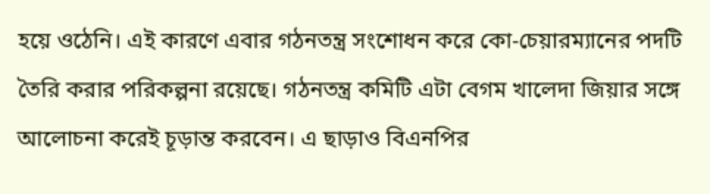হয়ে ওঠেনি। এই কারণে এবার গঠনতন্ত্র সংশোধন করে কো-চেয়ারম্যানের পদটি তৈরি করার পরিকল্পনা রয়েছে। গঠনতন্ত্র কমিটি এটা বেগম খালেদা জিয়ার সঙ্গে আলোচনা করেই চূড়ান্ত করবেন। এ ছাড়াও বিএনপির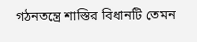গঠনতন্ত্রে শাস্তির বিধানটি তেমন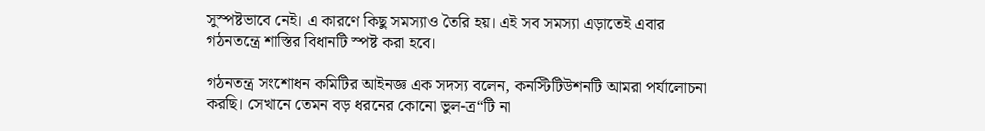সুস্পষ্টভাবে নেই। এ কারণে কিছু সমস্যাও তৈরি হয়। এই সব সমস্যা এড়াতেই এবার গঠনতন্ত্রে শাস্তির বিধানটি স্পষ্ট করা হবে।

গঠনতন্ত্র সংশোধন কমিটির আইনজ্ঞ এক সদস্য বলেন, কনস্টিটিউশনটি আমরা পর্যালোচনা করছি। সেখানে তেমন বড় ধরনের কোনো ভুল-ত্র“টি না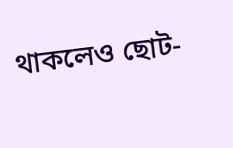থাকলেও ছোট-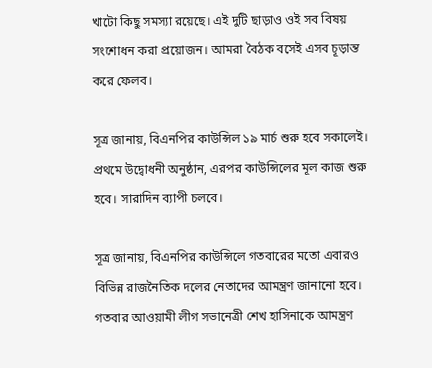খাটো কিছু সমস্যা রয়েছে। এই দুটি ছাড়াও ওই সব বিষয় সংশোধন করা প্রয়োজন। আমরা বৈঠক বসেই এসব চূড়ান্ত করে ফেলব।

সূত্র জানায়, বিএনপির কাউন্সিল ১৯ মার্চ শুরু হবে সকালেই। প্রথমে উদ্বোধনী অনুষ্ঠান, এরপর কাউন্সিলের মূল কাজ শুরু হবে। সারাদিন ব্যাপী চলবে।

সূত্র জানায়, বিএনপির কাউন্সিলে গতবারের মতো এবারও বিভিন্ন রাজনৈতিক দলের নেতাদের আমন্ত্রণ জানানো হবে। গতবার আওয়ামী লীগ সভানেত্রী শেখ হাসিনাকে আমন্ত্রণ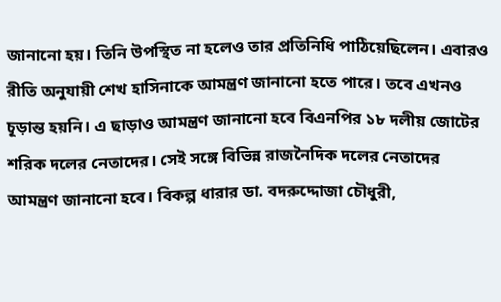জানানো হয়। তিনি উপস্থিত না হলেও তার প্রতিনিধি পাঠিয়েছিলেন। এবারও রীতি অনুযায়ী শেখ হাসিনাকে আমন্ত্রণ জানানো হতে পারে। তবে এখনও চূড়ান্ত হয়নি। এ ছাড়াও আমন্ত্রণ জানানো হবে বিএনপির ১৮ দলীয় জোটের শরিক দলের নেতাদের। সেই সঙ্গে বিভিন্ন রাজনৈদিক দলের নেতাদের আমন্ত্রণ জানানো হবে। বিকল্প ধারার ডা. বদরুদ্দোজা চৌধুরী,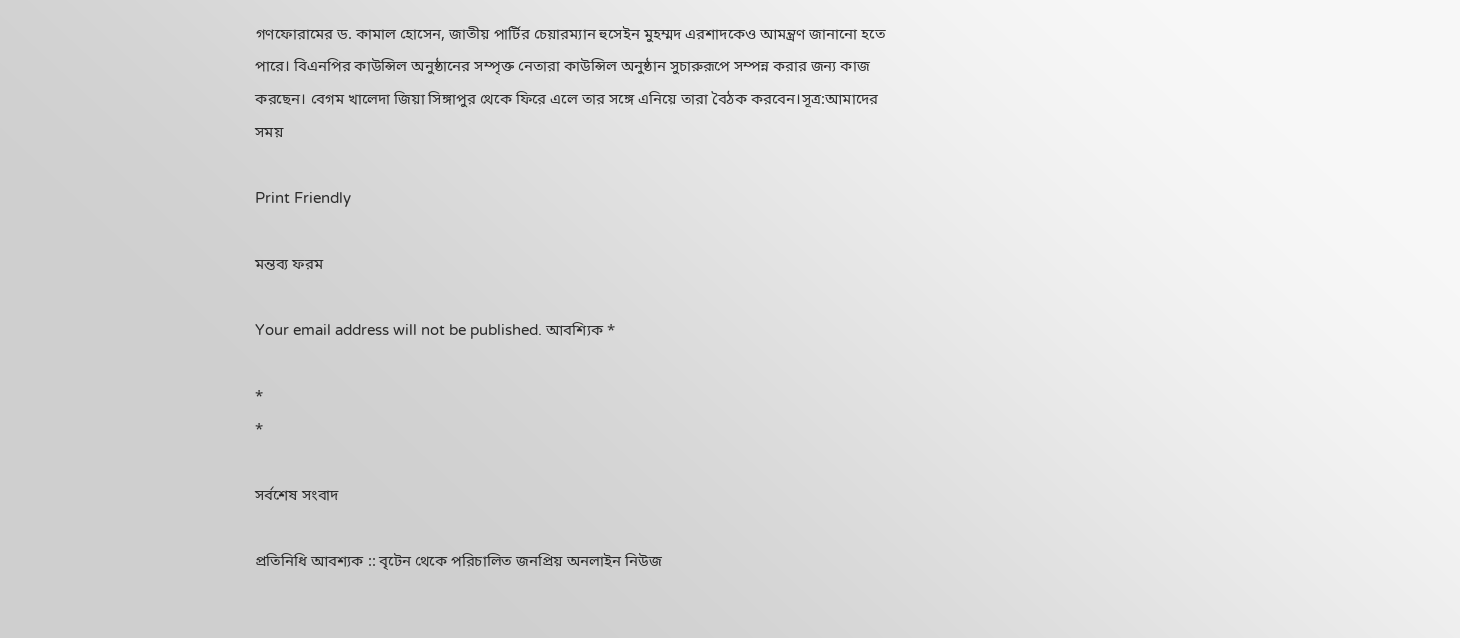গণফোরামের ড. কামাল হোসেন, জাতীয় পার্টির চেয়ারম্যান হুসেইন মুহম্মদ এরশাদকেও আমন্ত্রণ জানানো হতে পারে। বিএনপির কাউন্সিল অনুষ্ঠানের সম্পৃক্ত নেতারা কাউন্সিল অনুষ্ঠান সুচারুরূপে সম্পন্ন করার জন্য কাজ করছেন। বেগম খালেদা জিয়া সিঙ্গাপুর থেকে ফিরে এলে তার সঙ্গে এনিয়ে তারা বৈঠক করবেন।সূত্র:আমাদের সময়

Print Friendly

মন্তব্য ফরম

Your email address will not be published. আবশ্যিক *

*
*

সর্বশেষ সংবাদ

প্রতিনিধি আবশ্যক :: বৃটেন থেকে পরিচালিত জনপ্রিয় অনলাইন নিউজ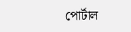পোর্টাল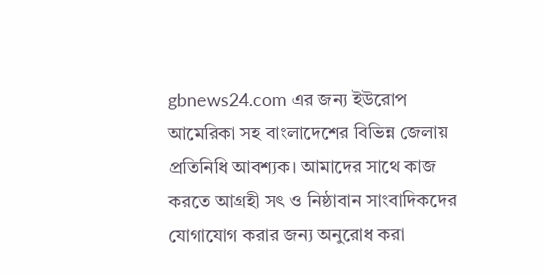gbnews24.com এর জন্য ইউরোপ আমেরিকা সহ বাংলাদেশের বিভিন্ন জেলায় প্রতিনিধি আবশ্যক। আমাদের সাথে কাজ করতে আগ্রহী সৎ ও নিষ্ঠাবান সাংবাদিকদের যোগাযোগ করার জন্য অনুরোধ করা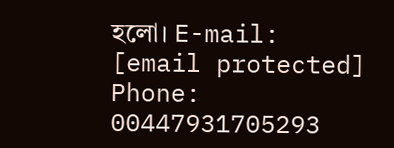হলো। E-mail: [email protected] Phone: 00447931705293